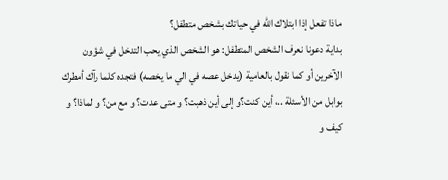ماذا تفعل إذا ابتلاك الله في حياتك بشخص متطفل؟
بداية دعونا نعرف الشخص المتطفل: هو الشخص الذي يحب التدخل في شؤون الآخرين أو كما نقول بالعامية (يدخل عصه في الي ما يخصه) فتجده كلما رآك أمطرك بوابل من الأسئلة ..، أين كنت؟و إلى أين ذهبت؟ و متى عدت؟ و مع من؟ و لماذا؟ و كيف و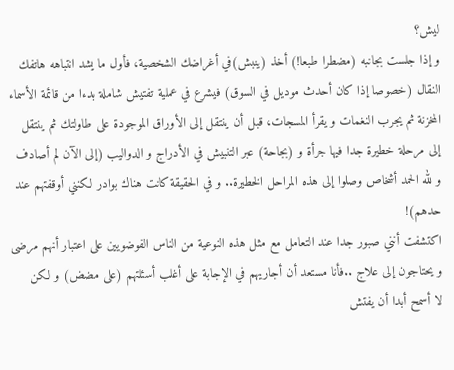ليش؟
و إذا جلست بجانبه (مضطرا طبعا!) أخذ (ينبش)في أغراضك الشخصية، فأول ما يشد انتباهه هاتفك النقال (خصوصا إذا كان أحدث موديل في السوق) فيشرع في عملية تفتيش شاملة بدءا من قائمة الأسماء المخزنة ثم يجرب النغمات و يقرأ المسجات، قبل أن ينتقل إلى الأوراق الموجودة على طاولتك ثم ينتقل إلى مرحلة خطيرة جدا فيها جرأة و (بجاحة) عبر التنبيش في الأدراج و الدواليب (إلى الآن لم أصادف و لله الحمد أشخاص وصلوا إلى هذه المراحل الخطيرة.. و في الحقيقة كانت هناك بوادر لكنني أوقفتهم عند حدهم)!
اكتشفت أنني صبور جدا عند التعامل مع مثل هذه النوعية من الناس الفوضويين على اعتبار أنهم مرضى و يحتاجون إلى علاج ..فأنا مستعد أن أجاريهم في الإجابة على أغلب أسئلتهم (على مضض) و لكن
لا أسمح أبدا أن يفتش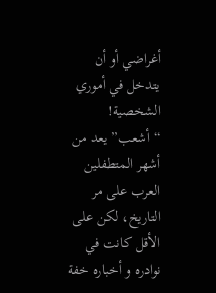أغراضي أو أن يتدخل في أموري الشخصية!
“أشعب” يعد من أشهر المتطفلين العرب على مر التاريخ، لكن على الأقل كانت في نوادره و أخباره خفة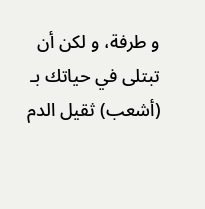و طرفة، و لكن أن تبتلى في حياتك بـ (أشعب) ثقيل الدم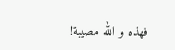فهذه و الله مصيبة!